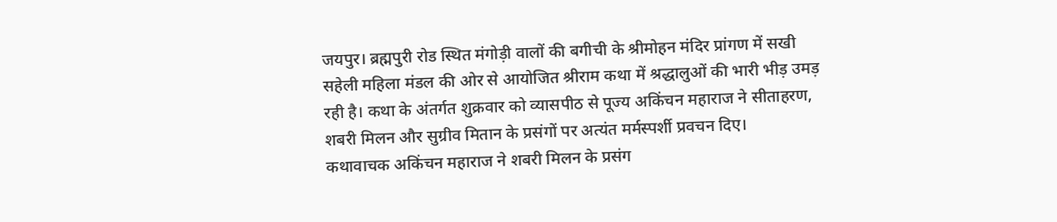जयपुर। ब्रह्मपुरी रोड स्थित मंगोड़ी वालों की बगीची के श्रीमोहन मंदिर प्रांगण में सखी सहेली महिला मंडल की ओर से आयोजित श्रीराम कथा में श्रद्धालुओं की भारी भीड़ उमड़ रही है। कथा के अंतर्गत शुक्रवार को व्यासपीठ से पूज्य अकिंचन महाराज ने सीताहरण, शबरी मिलन और सुग्रीव मितान के प्रसंगों पर अत्यंत मर्मस्पर्शी प्रवचन दिए।
कथावाचक अकिंचन महाराज ने शबरी मिलन के प्रसंग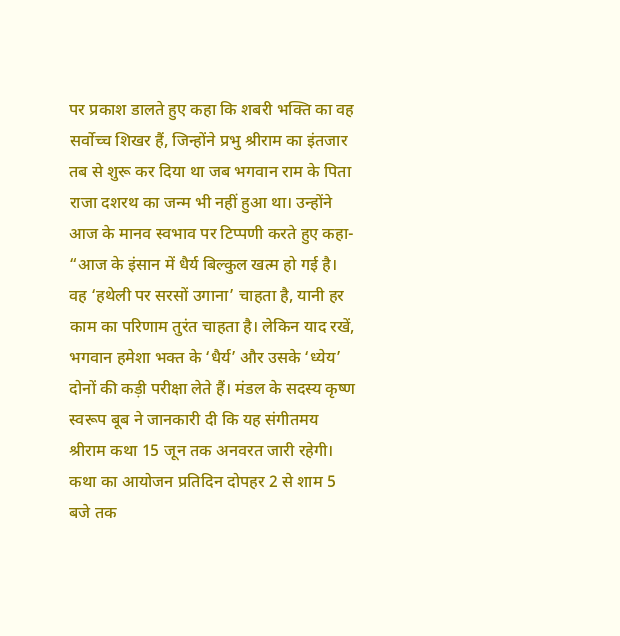पर प्रकाश डालते हुए कहा कि शबरी भक्ति का वह सर्वोच्च शिखर हैं, जिन्होंने प्रभु श्रीराम का इंतजार तब से शुरू कर दिया था जब भगवान राम के पिता राजा दशरथ का जन्म भी नहीं हुआ था। उन्होंने आज के मानव स्वभाव पर टिप्पणी करते हुए कहा- “आज के इंसान में धैर्य बिल्कुल खत्म हो गई है।
वह ‘हथेली पर सरसों उगाना’ चाहता है, यानी हर काम का परिणाम तुरंत चाहता है। लेकिन याद रखें, भगवान हमेशा भक्त के ‘धैर्य’ और उसके ‘ध्येय’ दोनों की कड़ी परीक्षा लेते हैं। मंडल के सदस्य कृष्ण स्वरूप बूब ने जानकारी दी कि यह संगीतमय श्रीराम कथा 15 जून तक अनवरत जारी रहेगी। कथा का आयोजन प्रतिदिन दोपहर 2 से शाम 5 बजे तक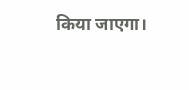किया जाएगा।